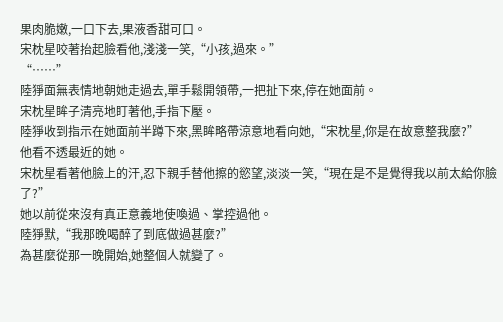果肉脆嫩,一口下去,果液香甜可口。
宋枕星咬著抬起臉看他,淺淺一笑,“小孩,過來。”
“……”
陸猙面無表情地朝她走過去,單手鬆開領帶,一把扯下來,停在她面前。
宋枕星眸子清亮地盯著他,手指下壓。
陸猙收到指示在她面前半蹲下來,黑眸略帶涼意地看向她,“宋枕星,你是在故意整我麼?”
他看不透最近的她。
宋枕星看著他臉上的汗,忍下親手替他擦的慾望,淡淡一笑,“現在是不是覺得我以前太給你臉了?”
她以前從來沒有真正意義地使喚過、掌控過他。
陸猙默,“我那晚喝醉了到底做過甚麼?”
為甚麼從那一晚開始,她整個人就變了。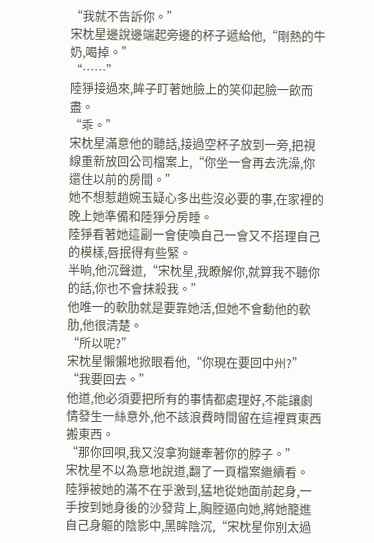“我就不告訴你。”
宋枕星邊說邊端起旁邊的杯子遞給他,“剛熱的牛奶,喝掉。”
“……”
陸猙接過來,眸子盯著她臉上的笑仰起臉一飲而盡。
“乖。”
宋枕星滿意他的聽話,接過空杯子放到一旁,把視線重新放回公司檔案上,“你坐一會再去洗澡,你還住以前的房間。”
她不想惹趙婉玉疑心多出些沒必要的事,在家裡的晚上她準備和陸猙分房睡。
陸猙看著她這副一會使喚自己一會又不搭理自己的模樣,唇抿得有些緊。
半晌,他沉聲道,“宋枕星,我瞭解你,就算我不聽你的話,你也不會抹殺我。”
他唯一的軟肋就是要靠她活,但她不會動他的軟肋,他很清楚。
“所以呢?”
宋枕星懶懶地掀眼看他,“你現在要回中州?”
“我要回去。”
他道,他必須要把所有的事情都處理好,不能讓劇情發生一絲意外,他不該浪費時間留在這裡買東西搬東西。
“那你回唄,我又沒拿狗鏈牽著你的脖子。”
宋枕星不以為意地說道,翻了一頁檔案繼續看。
陸猙被她的滿不在乎激到,猛地從她面前起身,一手按到她身後的沙發背上,胸膛逼向她,將她籠進自己身軀的陰影中,黑眸陰沉,“宋枕星你別太過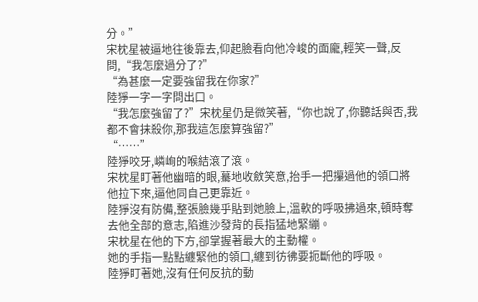分。”
宋枕星被逼地往後靠去,仰起臉看向他冷峻的面龐,輕笑一聲,反問,“我怎麼過分了?”
“為甚麼一定要強留我在你家?”
陸猙一字一字問出口。
“我怎麼強留了?”宋枕星仍是微笑著,“你也說了,你聽話與否,我都不會抹殺你,那我這怎麼算強留?”
“……”
陸猙咬牙,嶙峋的喉結滾了滾。
宋枕星盯著他幽暗的眼,驀地收斂笑意,抬手一把攥過他的領口將他拉下來,逼他同自己更靠近。
陸猙沒有防備,整張臉幾乎貼到她臉上,溫軟的呼吸拂過來,頓時奪去他全部的意志,陷進沙發背的長指猛地緊繃。
宋枕星在他的下方,卻掌握著最大的主動權。
她的手指一點點纏緊他的領口,纏到彷彿要扼斷他的呼吸。
陸猙盯著她,沒有任何反抗的動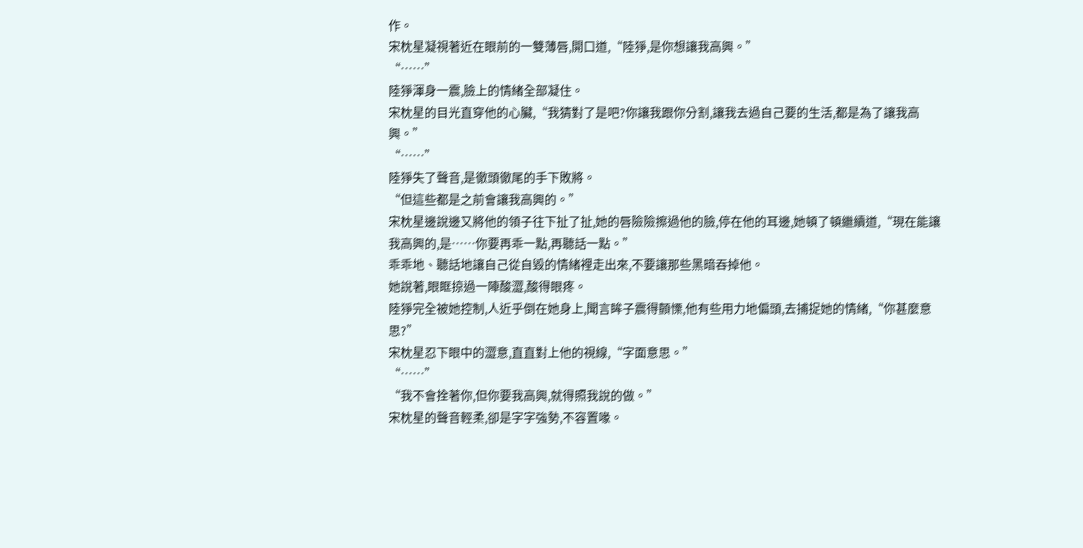作。
宋枕星凝視著近在眼前的一雙薄唇,開口道,“陸猙,是你想讓我高興。”
“……”
陸猙渾身一震,臉上的情緒全部凝住。
宋枕星的目光直穿他的心臟,“我猜對了是吧?你讓我跟你分割,讓我去過自己要的生活,都是為了讓我高興。”
“……”
陸猙失了聲音,是徹頭徹尾的手下敗將。
“但這些都是之前會讓我高興的。”
宋枕星邊說邊又將他的領子往下扯了扯,她的唇險險擦過他的臉,停在他的耳邊,她頓了頓繼續道,“現在能讓我高興的,是……你要再乖一點,再聽話一點。”
乖乖地、聽話地讓自己從自毀的情緒裡走出來,不要讓那些黑暗吞掉他。
她說著,眼眶掠過一陣酸澀,酸得眼疼。
陸猙完全被她控制,人近乎倒在她身上,聞言眸子震得顫慄,他有些用力地偏頭,去捕捉她的情緒,“你甚麼意思?”
宋枕星忍下眼中的澀意,直直對上他的視線,“字面意思。”
“……”
“我不會拴著你,但你要我高興,就得照我說的做。”
宋枕星的聲音輕柔,卻是字字強勢,不容置喙。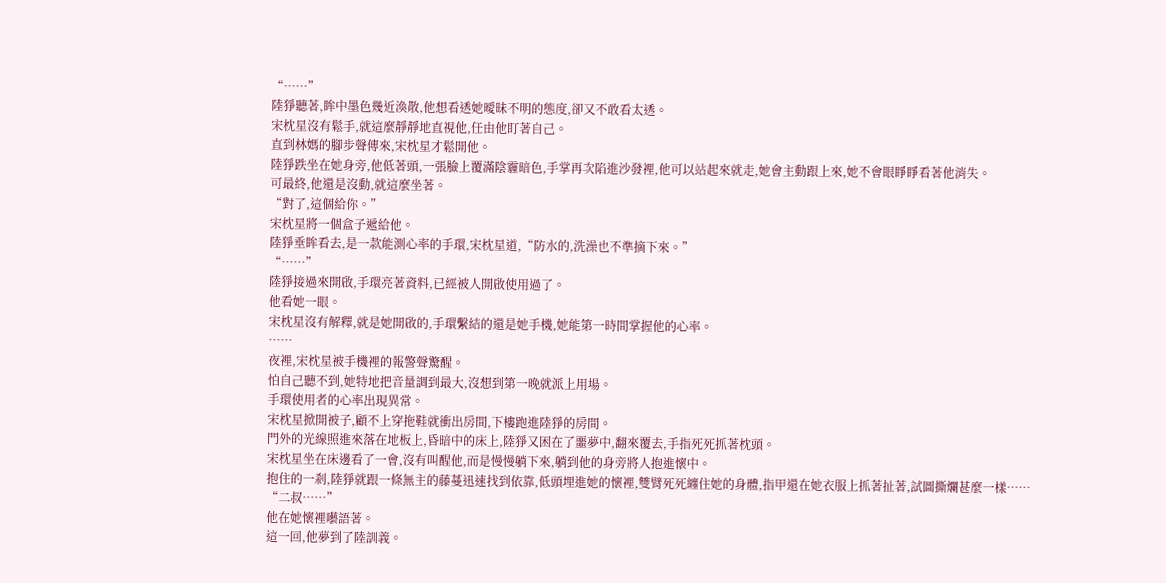“……”
陸猙聽著,眸中墨色幾近渙散,他想看透她曖昧不明的態度,卻又不敢看太透。
宋枕星沒有鬆手,就這麼靜靜地直視他,任由他盯著自己。
直到林媽的腳步聲傳來,宋枕星才鬆開他。
陸猙跌坐在她身旁,他低著頭,一張臉上覆滿陰霾暗色,手掌再次陷進沙發裡,他可以站起來就走,她會主動跟上來,她不會眼睜睜看著他消失。
可最終,他還是沒動,就這麼坐著。
“對了,這個給你。”
宋枕星將一個盒子遞給他。
陸猙垂眸看去,是一款能測心率的手環,宋枕星道,“防水的,洗澡也不準摘下來。”
“……”
陸猙接過來開啟,手環亮著資料,已經被人開啟使用過了。
他看她一眼。
宋枕星沒有解釋,就是她開啟的,手環繫結的還是她手機,她能第一時間掌握他的心率。
……
夜裡,宋枕星被手機裡的報警聲驚醒。
怕自己聽不到,她特地把音量調到最大,沒想到第一晚就派上用場。
手環使用者的心率出現異常。
宋枕星掀開被子,顧不上穿拖鞋就衝出房間,下樓跑進陸猙的房間。
門外的光線照進來落在地板上,昏暗中的床上,陸猙又困在了噩夢中,翻來覆去,手指死死抓著枕頭。
宋枕星坐在床邊看了一會,沒有叫醒他,而是慢慢躺下來,躺到他的身旁將人抱進懷中。
抱住的一剎,陸猙就跟一條無主的藤蔓迅速找到依靠,低頭埋進她的懷裡,雙臂死死纏住她的身體,指甲還在她衣服上抓著扯著,試圖撕爛甚麼一樣……
“二叔……”
他在她懷裡囈語著。
這一回,他夢到了陸訓義。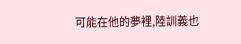可能在他的夢裡,陸訓義也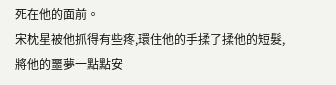死在他的面前。
宋枕星被他抓得有些疼,環住他的手揉了揉他的短髮,將他的噩夢一點點安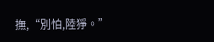撫,“別怕,陸猙。”